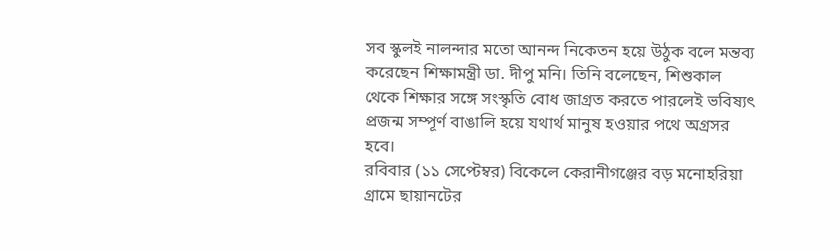সব স্কুলই নালন্দার মতো আনন্দ নিকেতন হয়ে উঠুক বলে মন্তব্য করেছেন শিক্ষামন্ত্রী ডা. দীপু মনি। তিনি বলেছেন, শিশুকাল থেকে শিক্ষার সঙ্গে সংস্কৃতি বোধ জাগ্রত করতে পারলেই ভবিষ্যৎ প্রজন্ম সম্পূর্ণ বাঙালি হয়ে যথার্থ মানুষ হওয়ার পথে অগ্রসর হবে।
রবিবার (১১ সেপ্টেম্বর) বিকেলে কেরানীগঞ্জের বড় মনোহরিয়া গ্রামে ছায়ানটের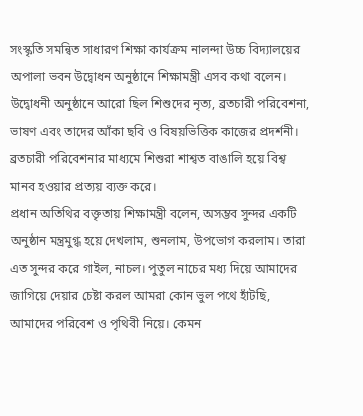সংস্কৃতি সমন্বিত সাধারণ শিক্ষা কার্যক্রম নালন্দা উচ্চ বিদ্যালয়ের অপালা ভবন উদ্বোধন অনুষ্ঠানে শিক্ষামন্ত্রী এসব কথা বলেন।
উদ্বোধনী অনুষ্ঠানে আরো ছিল শিশুদের নৃত্য, ব্রতচারী পরিবেশনা, ভাষণ এবং তাদের আঁকা ছবি ও বিষয়ভিত্তিক কাজের প্রদর্শনী। ব্রতচারী পরিবেশনার মাধ্যমে শিশুরা শাশ্বত বাঙালি হয়ে বিশ্ব মানব হওয়ার প্রত্যয় ব্যক্ত করে।
প্রধান অতিথির বক্তৃতায় শিক্ষামন্ত্রী বলেন, অসম্ভব সুন্দর একটি অনুষ্ঠান মন্ত্রমুগ্ধ হয়ে দেখলাম, শুনলাম, উপভোগ করলাম। তারা এত সুন্দর করে গাইল, নাচল। পুতুল নাচের মধ্য দিয়ে আমাদের জাগিয়ে দেয়ার চেষ্টা করল আমরা কোন ভুল পথে হাঁটছি, আমাদের পরিবেশ ও পৃথিবী নিয়ে। কেমন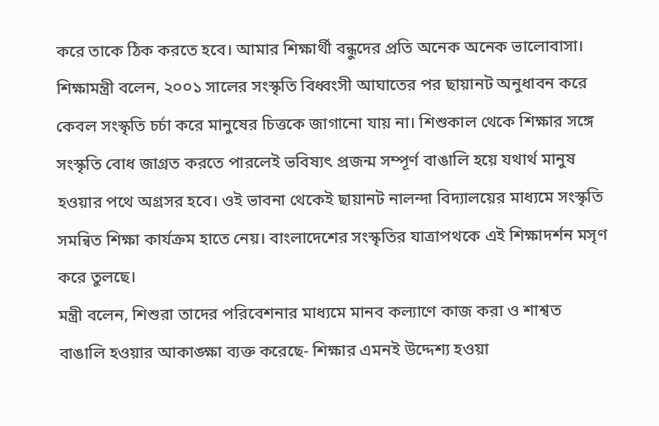করে তাকে ঠিক করতে হবে। আমার শিক্ষার্থী বন্ধুদের প্রতি অনেক অনেক ভালোবাসা।
শিক্ষামন্ত্রী বলেন, ২০০১ সালের সংস্কৃতি বিধ্বংসী আঘাতের পর ছায়ানট অনুধাবন করে কেবল সংস্কৃতি চর্চা করে মানুষের চিত্তকে জাগানো যায় না। শিশুকাল থেকে শিক্ষার সঙ্গে সংস্কৃতি বোধ জাগ্রত করতে পারলেই ভবিষ্যৎ প্রজন্ম সম্পূর্ণ বাঙালি হয়ে যথার্থ মানুষ হওয়ার পথে অগ্রসর হবে। ওই ভাবনা থেকেই ছায়ানট নালন্দা বিদ্যালয়ের মাধ্যমে সংস্কৃতি সমন্বিত শিক্ষা কার্যক্রম হাতে নেয়। বাংলাদেশের সংস্কৃতির যাত্রাপথকে এই শিক্ষাদর্শন মসৃণ করে তুলছে।
মন্ত্রী বলেন, শিশুরা তাদের পরিবেশনার মাধ্যমে মানব কল্যাণে কাজ করা ও শাশ্বত বাঙালি হওয়ার আকাঙ্ক্ষা ব্যক্ত করেছে- শিক্ষার এমনই উদ্দেশ্য হওয়া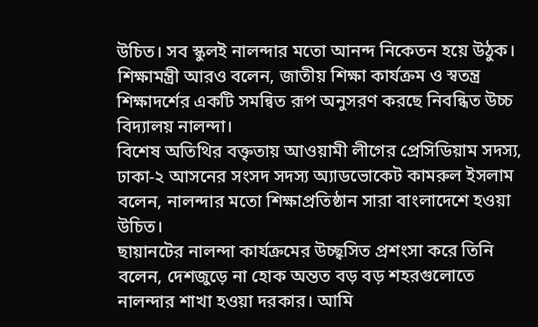উচিত। সব স্কুলই নালন্দার মতো আনন্দ নিকেতন হয়ে উঠুক।
শিক্ষামন্ত্রী আরও বলেন, জাতীয় শিক্ষা কার্যক্রম ও স্বতন্ত্র শিক্ষাদর্শের একটি সমন্বিত রূপ অনুসরণ করছে নিবন্ধিত উচ্চ বিদ্যালয় নালন্দা।
বিশেষ অতিথির বক্তৃতায় আওয়ামী লীগের প্রেসিডিয়াম সদস্য, ঢাকা-২ আসনের সংসদ সদস্য অ্যাডভোকেট কামরুল ইসলাম বলেন, নালন্দার মতো শিক্ষাপ্রতিষ্ঠান সারা বাংলাদেশে হওয়া উচিত।
ছায়ানটের নালন্দা কার্যক্রমের উচ্ছ্বসিত প্রশংসা করে তিনি বলেন, দেশজুড়ে না হোক অন্তত বড় বড় শহরগুলোতে নালন্দার শাখা হওয়া দরকার। আমি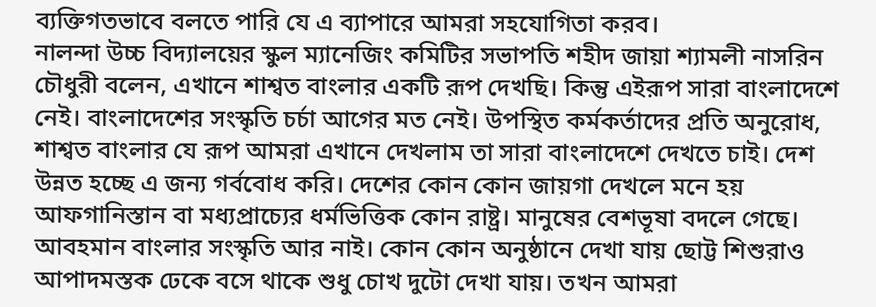ব্যক্তিগতভাবে বলতে পারি যে এ ব্যাপারে আমরা সহযোগিতা করব।
নালন্দা উচ্চ বিদ্যালয়ের স্কুল ম্যানেজিং কমিটির সভাপতি শহীদ জায়া শ্যামলী নাসরিন চৌধুরী বলেন, এখানে শাশ্বত বাংলার একটি রূপ দেখছি। কিন্তু এইরূপ সারা বাংলাদেশে নেই। বাংলাদেশের সংস্কৃতি চর্চা আগের মত নেই। উপস্থিত কর্মকর্তাদের প্রতি অনুরোধ, শাশ্বত বাংলার যে রূপ আমরা এখানে দেখলাম তা সারা বাংলাদেশে দেখতে চাই। দেশ উন্নত হচ্ছে এ জন্য গর্ববোধ করি। দেশের কোন কোন জায়গা দেখলে মনে হয় আফগানিস্তান বা মধ্যপ্রাচ্যের ধর্মভিত্তিক কোন রাষ্ট্র। মানুষের বেশভূষা বদলে গেছে। আবহমান বাংলার সংস্কৃতি আর নাই। কোন কোন অনুষ্ঠানে দেখা যায় ছোট্ট শিশুরাও আপাদমস্তক ঢেকে বসে থাকে শুধু চোখ দুটো দেখা যায়। তখন আমরা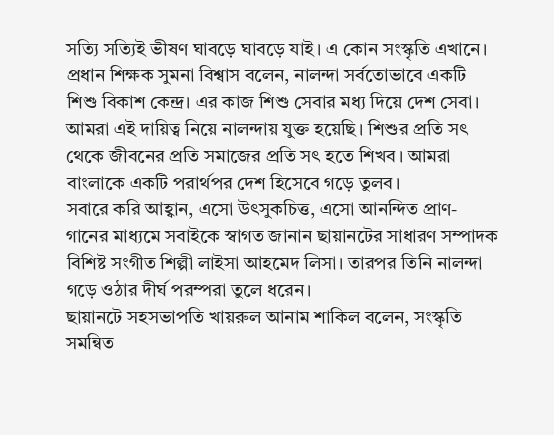সত্যি সত্যিই ভীষণ ঘাবড়ে ঘাবড়ে যাই। এ কোন সংস্কৃতি এখানে।
প্রধান শিক্ষক সুমনা বিশ্বাস বলেন, নালন্দা সর্বতোভাবে একটি শিশু বিকাশ কেন্দ্র। এর কাজ শিশু সেবার মধ্য দিয়ে দেশ সেবা। আমরা এই দায়িত্ব নিয়ে নালন্দায় যুক্ত হয়েছি। শিশুর প্রতি সৎ থেকে জীবনের প্রতি সমাজের প্রতি সৎ হতে শিখব। আমরা বাংলাকে একটি পরার্থপর দেশ হিসেবে গড়ে তুলব।
সবারে করি আহ্বান, এসো উৎসুকচিত্ত, এসো আনন্দিত প্রাণ- গানের মাধ্যমে সবাইকে স্বাগত জানান ছায়ানটের সাধারণ সম্পাদক বিশিষ্ট সংগীত শিল্পী লাইসা আহমেদ লিসা। তারপর তিনি নালন্দা গড়ে ওঠার দীর্ঘ পরম্পরা তুলে ধরেন।
ছায়ানটে সহসভাপতি খায়রুল আনাম শাকিল বলেন, সংস্কৃতি সমন্বিত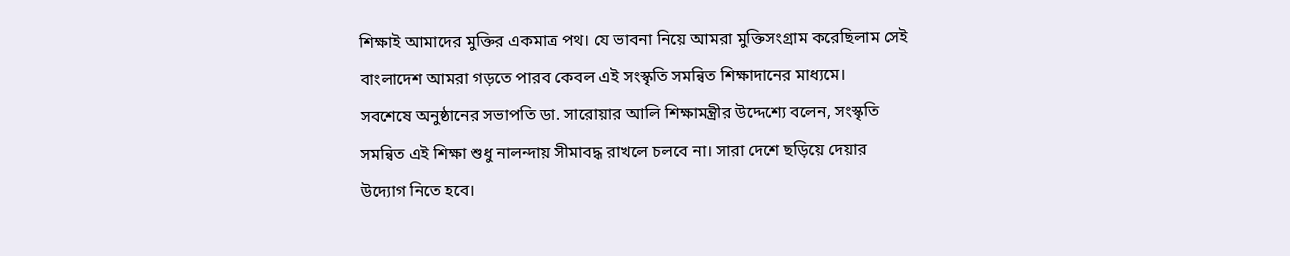শিক্ষাই আমাদের মুক্তির একমাত্র পথ। যে ভাবনা নিয়ে আমরা মুক্তিসংগ্রাম করেছিলাম সেই বাংলাদেশ আমরা গড়তে পারব কেবল এই সংস্কৃতি সমন্বিত শিক্ষাদানের মাধ্যমে।
সবশেষে অনুষ্ঠানের সভাপতি ডা. সারোয়ার আলি শিক্ষামন্ত্রীর উদ্দেশ্যে বলেন, সংস্কৃতি সমন্বিত এই শিক্ষা শুধু নালন্দায় সীমাবদ্ধ রাখলে চলবে না। সারা দেশে ছড়িয়ে দেয়ার উদ্যোগ নিতে হবে।